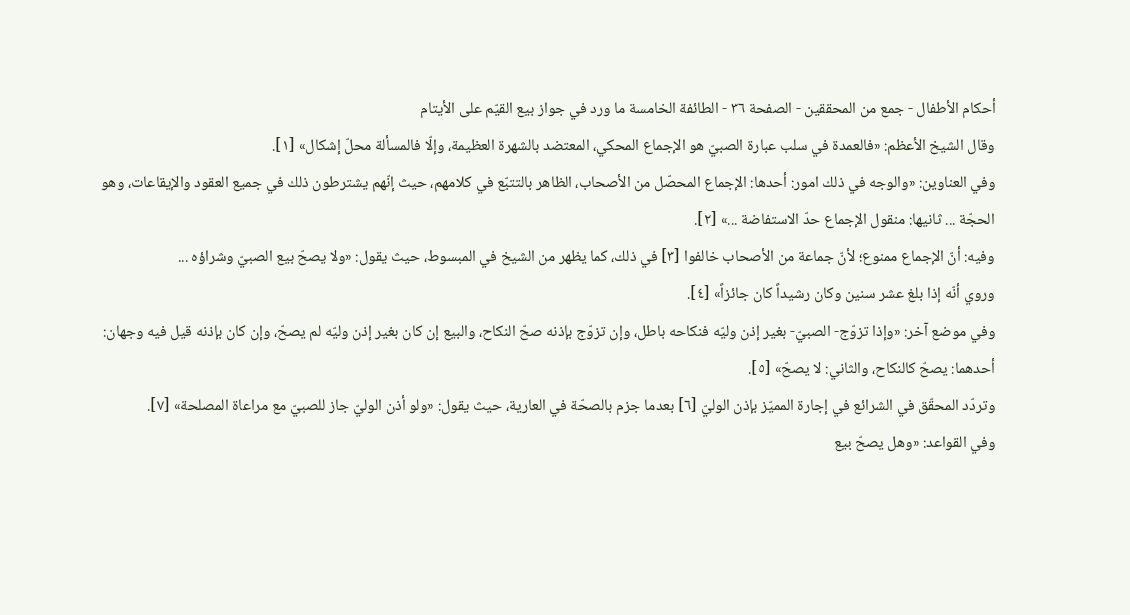أحكام الأطفال - جمع من المحققين - الصفحة ٣٦ - الطائفة الخامسة ما ورد في جواز بيع القيّم على الأيتام
وقال الشيخ الأعظم: «فالعمدة في سلب عبارة الصبيّ هو الإجماع المحكي، المعتضد بالشهرة العظيمة، وإلّا فالمسألة محلّ إشكال» [١].
وفي العناوين: «والوجه في ذلك امور: أحدها: الإجماع المحصّل من الأصحاب، الظاهر بالتتبّع في كلامهم، حيث إنّهم يشترطون ذلك في جميع العقود والإيقاعات، وهو الحجّة ... ثانيها: منقول الإجماع حدّ الاستفاضة ...» [٢].
وفيه: أنّ الإجماع ممنوع؛ لأنّ جماعة من الأصحاب خالفوا [٣] في ذلك، كما يظهر من الشيخ في المبسوط، حيث يقول: «ولا يصحّ بيع الصبيّ وشراؤه ...
وروي أنّه إذا بلغ عشر سنين وكان رشيداً كان جائزاً» [٤].
وفي موضع آخر: «وإذا تزوّج- الصبيّ- بغير إذن وليّه فنكاحه باطل، وإن تزوّج بإذنه صحّ النكاح، والبيع إن كان بغير إذن وليّه لم يصحّ، وإن كان بإذنه قيل فيه وجهان: أحدهما: يصحّ كالنكاح، والثاني: لا يصحّ» [٥].
وتردّد المحقّق في الشرائع في إجارة المميّز بإذن الوليّ [٦] بعدما جزم بالصحّة في العارية، حيث يقول: «ولو أذن الوليّ جاز للصبيّ مع مراعاة المصلحة» [٧].
وفي القواعد: «وهل يصحّ بيع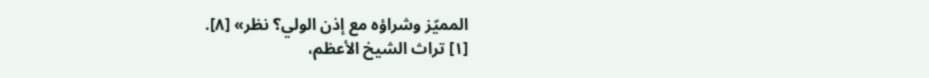المميّز وشراؤه مع إذن الولي؟ نظر» [٨].
[١] تراث الشيخ الأعظم،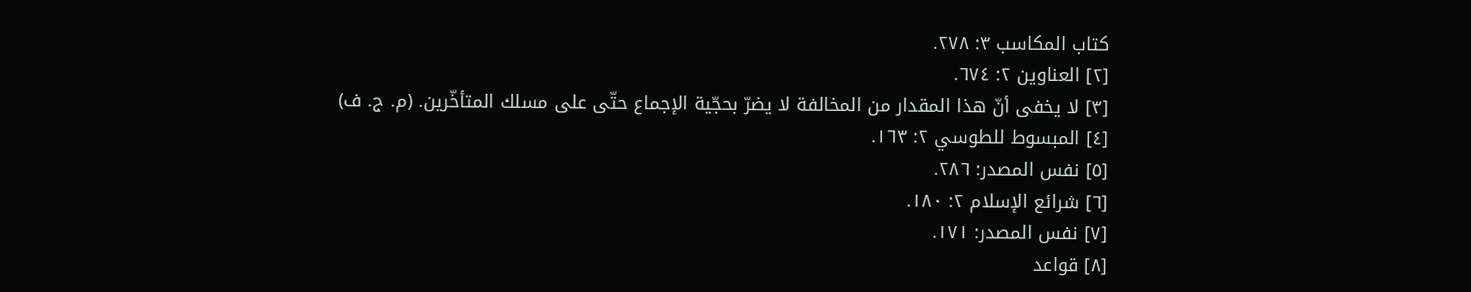كتاب المكاسب ٣: ٢٧٨.
[٢] العناوين ٢: ٦٧٤.
[٣] لا يخفى أنّ هذا المقدار من المخالفة لا يضرّ بحجّية الإجماع حتّى على مسلك المتأخّرين. (م. ج. ف)
[٤] المبسوط للطوسي ٢: ١٦٣.
[٥] نفس المصدر: ٢٨٦.
[٦] شرائع الإسلام ٢: ١٨٠.
[٧] نفس المصدر: ١٧١.
[٨] قواعد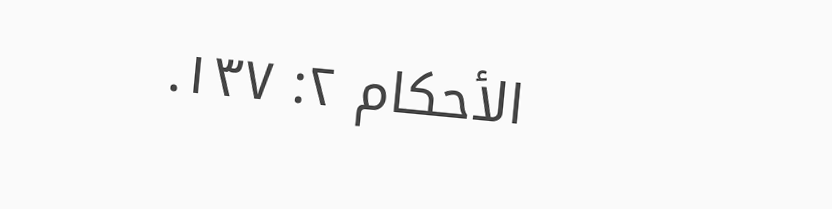الأحكام ٢: ١٣٧.